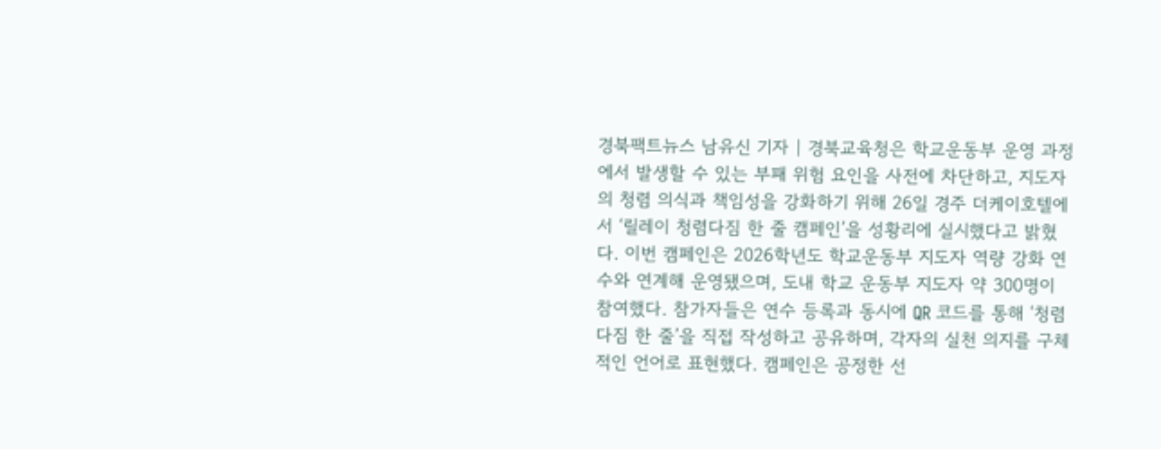경북팩트뉴스 남유신 기자 | 경북교육청은 학교운동부 운영 과정에서 발생할 수 있는 부패 위험 요인을 사전에 차단하고, 지도자의 청렴 의식과 책임성을 강화하기 위해 26일 경주 더케이호텔에서 ‘릴레이 청렴다짐 한 줄 캠페인’을 성황리에 실시했다고 밝혔다. 이번 캠페인은 2026학년도 학교운동부 지도자 역량 강화 연수와 연계해 운영됐으며, 도내 학교 운동부 지도자 약 300명이 참여했다. 참가자들은 연수 등록과 동시에 QR 코드를 통해 ‘청렴 다짐 한 줄’을 직접 작성하고 공유하며, 각자의 실천 의지를 구체적인 언어로 표현했다. 캠페인은 공정한 선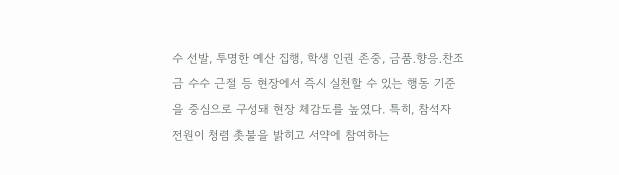수 선발, 투명한 예산 집행, 학생 인권 존중, 금품․향응․찬조금 수수 근절 등 현장에서 즉시 실천할 수 있는 행동 기준을 중심으로 구성돼 현장 체감도를 높였다. 특히, 참석자 전원이 청렴 촛불을 밝히고 서약에 참여하는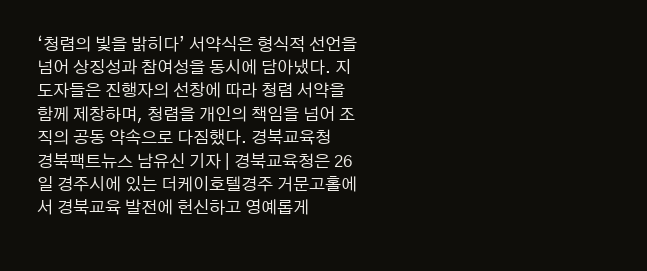‘청렴의 빛을 밝히다’ 서약식은 형식적 선언을 넘어 상징성과 참여성을 동시에 담아냈다. 지도자들은 진행자의 선창에 따라 청렴 서약을 함께 제창하며, 청렴을 개인의 책임을 넘어 조직의 공동 약속으로 다짐했다. 경북교육청
경북팩트뉴스 남유신 기자 | 경북교육청은 26일 경주시에 있는 더케이호텔경주 거문고홀에서 경북교육 발전에 헌신하고 영예롭게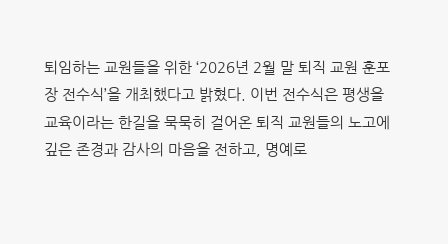퇴임하는 교원들을 위한 ‘2026년 2월 말 퇴직 교원 훈포장 전수식’을 개최했다고 밝혔다. 이번 전수식은 평생을 교육이라는 한길을 묵묵히 걸어온 퇴직 교원들의 노고에 깊은 존경과 감사의 마음을 전하고, 명예로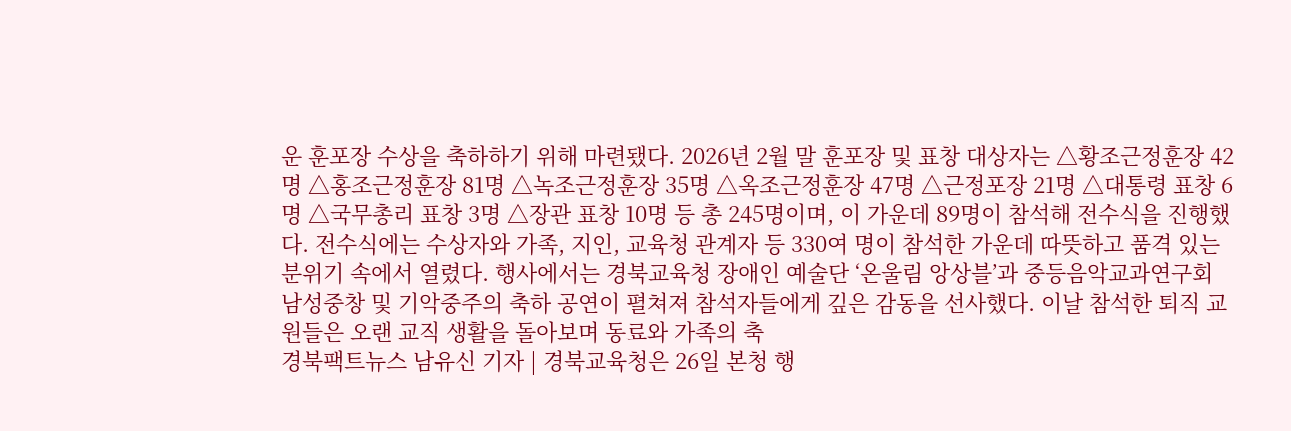운 훈포장 수상을 축하하기 위해 마련됐다. 2026년 2월 말 훈포장 및 표창 대상자는 △황조근정훈장 42명 △홍조근정훈장 81명 △녹조근정훈장 35명 △옥조근정훈장 47명 △근정포장 21명 △대통령 표창 6명 △국무총리 표창 3명 △장관 표창 10명 등 총 245명이며, 이 가운데 89명이 참석해 전수식을 진행했다. 전수식에는 수상자와 가족, 지인, 교육청 관계자 등 330여 명이 참석한 가운데 따뜻하고 품격 있는 분위기 속에서 열렸다. 행사에서는 경북교육청 장애인 예술단 ‘온울림 앙상블’과 중등음악교과연구회 남성중창 및 기악중주의 축하 공연이 펼쳐져 참석자들에게 깊은 감동을 선사했다. 이날 참석한 퇴직 교원들은 오랜 교직 생활을 돌아보며 동료와 가족의 축
경북팩트뉴스 남유신 기자 | 경북교육청은 26일 본청 행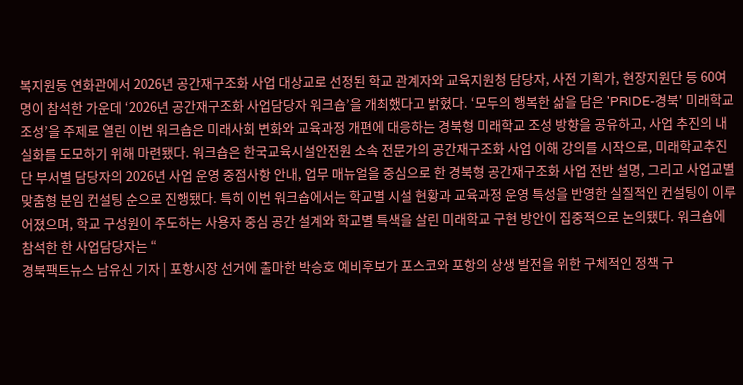복지원동 연화관에서 2026년 공간재구조화 사업 대상교로 선정된 학교 관계자와 교육지원청 담당자, 사전 기획가, 현장지원단 등 60여 명이 참석한 가운데 ‘2026년 공간재구조화 사업담당자 워크숍’을 개최했다고 밝혔다. ‘모두의 행복한 삶을 담은 'PRIDE-경북' 미래학교 조성’을 주제로 열린 이번 워크숍은 미래사회 변화와 교육과정 개편에 대응하는 경북형 미래학교 조성 방향을 공유하고, 사업 추진의 내실화를 도모하기 위해 마련됐다. 워크숍은 한국교육시설안전원 소속 전문가의 공간재구조화 사업 이해 강의를 시작으로, 미래학교추진단 부서별 담당자의 2026년 사업 운영 중점사항 안내, 업무 매뉴얼을 중심으로 한 경북형 공간재구조화 사업 전반 설명, 그리고 사업교별 맞춤형 분임 컨설팅 순으로 진행됐다. 특히 이번 워크숍에서는 학교별 시설 현황과 교육과정 운영 특성을 반영한 실질적인 컨설팅이 이루어졌으며, 학교 구성원이 주도하는 사용자 중심 공간 설계와 학교별 특색을 살린 미래학교 구현 방안이 집중적으로 논의됐다. 워크숍에 참석한 한 사업담당자는 “
경북팩트뉴스 남유신 기자 | 포항시장 선거에 출마한 박승호 예비후보가 포스코와 포항의 상생 발전을 위한 구체적인 정책 구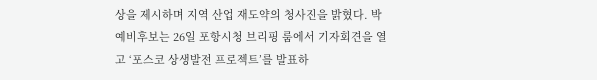상을 제시하며 지역 산업 재도약의 청사진을 밝혔다. 박 예비후보는 26일 포항시청 브리핑 룸에서 기자회견을 열고 ‘포스코 상생발전 프로젝트’를 발표하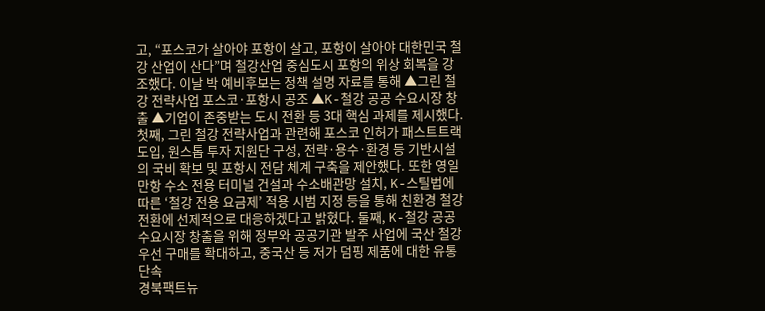고, “포스코가 살아야 포항이 살고, 포항이 살아야 대한민국 철강 산업이 산다”며 철강산업 중심도시 포항의 위상 회복을 강조했다. 이날 박 예비후보는 정책 설명 자료를 통해 ▲그린 철강 전략사업 포스코·포항시 공조 ▲K-철강 공공 수요시장 창출 ▲기업이 존중받는 도시 전환 등 3대 핵심 과제를 제시했다. 첫째, 그린 철강 전략사업과 관련해 포스코 인허가 패스트트랙 도입, 원스톱 투자 지원단 구성, 전략·용수·환경 등 기반시설의 국비 확보 및 포항시 전담 체계 구축을 제안했다. 또한 영일만항 수소 전용 터미널 건설과 수소배관망 설치, K-스틸법에 따른 ‘철강 전용 요금제’ 적용 시범 지정 등을 통해 친환경 철강 전환에 선제적으로 대응하겠다고 밝혔다. 둘째, K-철강 공공 수요시장 창출을 위해 정부와 공공기관 발주 사업에 국산 철강 우선 구매를 확대하고, 중국산 등 저가 덤핑 제품에 대한 유통 단속
경북팩트뉴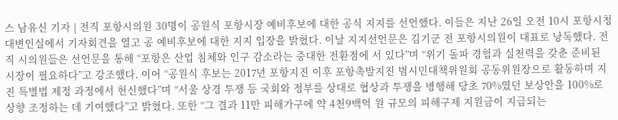스 남유신 기자 | 전직 포항시의원 30명이 공원식 포항시장 예비후보에 대한 공식 지지를 선언했다. 이들은 지난 26일 오전 10시 포항시청 대변인실에서 기자회견을 열고 공 예비후보에 대한 지지 입장을 밝혔다. 이날 지지선언문은 김기군 전 포항시의원이 대표로 낭독했다. 전직 시의원들은 선언문을 통해 “포항은 산업 침체와 인구 감소라는 중대한 전환점에 서 있다”며 “위기 돌파 경험과 실천력을 갖춘 준비된 시장이 필요하다”고 강조했다. 이어 “공원식 후보는 2017년 포항지진 이후 포항촉발지진 범시민대책위원회 공동위원장으로 활동하며 지진 특별법 제정 과정에서 헌신했다”며 “서울 상경 투쟁 등 국회와 정부를 상대로 협상과 투쟁을 병행해 당초 70%였던 보상안을 100%로 상향 조정하는 데 기여했다”고 밝혔다. 또한 “그 결과 11만 피해가구에 약 4천9백억 원 규모의 피해구제 지원금이 지급되는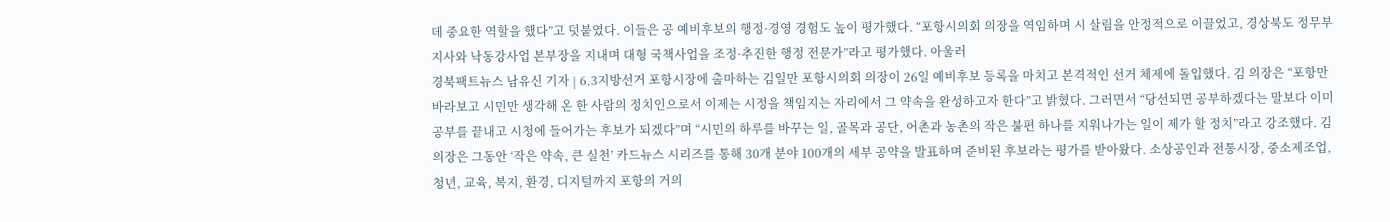데 중요한 역할을 했다”고 덧붙였다. 이들은 공 예비후보의 행정·경영 경험도 높이 평가했다. “포항시의회 의장을 역임하며 시 살림을 안정적으로 이끌었고, 경상북도 정무부지사와 낙동강사업 본부장을 지내며 대형 국책사업을 조정·추진한 행정 전문가”라고 평가했다. 아울러
경북팩트뉴스 남유신 기자 | 6.3지방선거 포항시장에 출마하는 김일만 포항시의회 의장이 26일 예비후보 등록을 마치고 본격적인 선거 체제에 돌입했다. 김 의장은 “포항만 바라보고 시민만 생각해 온 한 사람의 정치인으로서 이제는 시정을 책임지는 자리에서 그 약속을 완성하고자 한다”고 밝혔다. 그러면서 “당선되면 공부하겠다는 말보다 이미 공부를 끝내고 시청에 들어가는 후보가 되겠다”며 “시민의 하루를 바꾸는 일, 골목과 공단, 어촌과 농촌의 작은 불편 하나를 지워나가는 일이 제가 할 정치”라고 강조했다. 김 의장은 그동안 ‘작은 약속, 큰 실천’ 카드뉴스 시리즈를 통해 30개 분야 100개의 세부 공약을 발표하며 준비된 후보라는 평가를 받아왔다. 소상공인과 전통시장, 중소제조업, 청년, 교육, 복지, 환경, 디지털까지 포항의 거의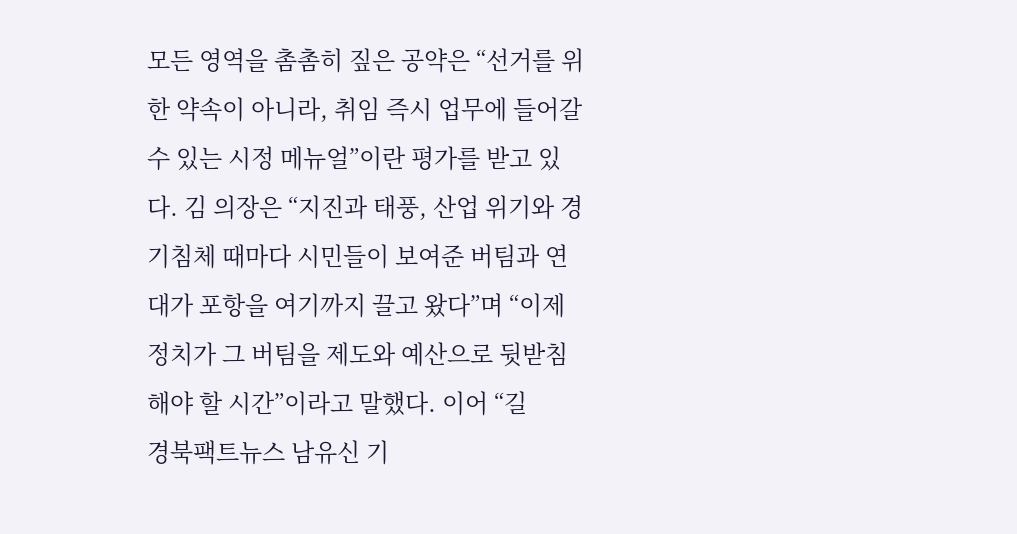모든 영역을 촘촘히 짚은 공약은 “선거를 위한 약속이 아니라, 취임 즉시 업무에 들어갈 수 있는 시정 메뉴얼”이란 평가를 받고 있다. 김 의장은 “지진과 태풍, 산업 위기와 경기침체 때마다 시민들이 보여준 버팀과 연대가 포항을 여기까지 끌고 왔다”며 “이제 정치가 그 버팀을 제도와 예산으로 뒷받침해야 할 시간”이라고 말했다. 이어 “길
경북팩트뉴스 남유신 기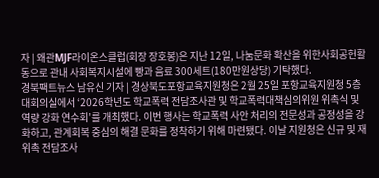자 | 왜관MJF라이온스클럽(회장 장호봉)은 지난 12일, 나눔문화 확산을 위한사회공헌활동으로 관내 사회복지시설에 빵과 음료 300세트(180만원상당) 기탁했다.
경북팩트뉴스 남유신 기자 | 경상북도포항교육지원청은 2월 25일 포항교육지원청 5층 대회의실에서 ‘2026학년도 학교폭력 전담조사관 및 학교폭력대책심의위원 위촉식 및 역량 강화 연수회’를 개최했다. 이번 행사는 학교폭력 사안 처리의 전문성과 공정성을 강화하고, 관계회복 중심의 해결 문화를 정착하기 위해 마련됐다. 이날 지원청은 신규 및 재위촉 전담조사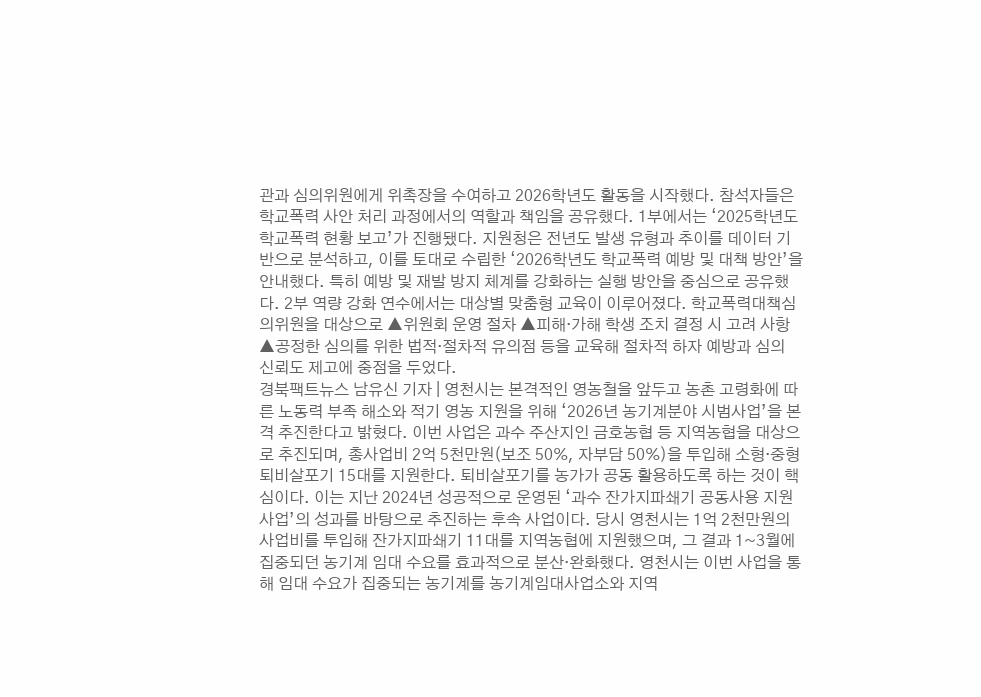관과 심의위원에게 위촉장을 수여하고 2026학년도 활동을 시작했다. 참석자들은 학교폭력 사안 처리 과정에서의 역할과 책임을 공유했다. 1부에서는 ‘2025학년도 학교폭력 현황 보고’가 진행됐다. 지원청은 전년도 발생 유형과 추이를 데이터 기반으로 분석하고, 이를 토대로 수립한 ‘2026학년도 학교폭력 예방 및 대책 방안’을 안내했다. 특히 예방 및 재발 방지 체계를 강화하는 실행 방안을 중심으로 공유했다. 2부 역량 강화 연수에서는 대상별 맞춤형 교육이 이루어졌다. 학교폭력대책심의위원을 대상으로 ▲위원회 운영 절차 ▲피해·가해 학생 조치 결정 시 고려 사항 ▲공정한 심의를 위한 법적·절차적 유의점 등을 교육해 절차적 하자 예방과 심의 신뢰도 제고에 중점을 두었다.
경북팩트뉴스 남유신 기자 | 영천시는 본격적인 영농철을 앞두고 농촌 고령화에 따른 노동력 부족 해소와 적기 영농 지원을 위해 ‘2026년 농기계분야 시범사업’을 본격 추진한다고 밝혔다. 이번 사업은 과수 주산지인 금호농협 등 지역농협을 대상으로 추진되며, 총사업비 2억 5천만원(보조 50%, 자부담 50%)을 투입해 소형·중형 퇴비살포기 15대를 지원한다. 퇴비살포기를 농가가 공동 활용하도록 하는 것이 핵심이다. 이는 지난 2024년 성공적으로 운영된 ‘과수 잔가지파쇄기 공동사용 지원사업’의 성과를 바탕으로 추진하는 후속 사업이다. 당시 영천시는 1억 2천만원의 사업비를 투입해 잔가지파쇄기 11대를 지역농협에 지원했으며, 그 결과 1~3월에 집중되던 농기계 임대 수요를 효과적으로 분산·완화했다. 영천시는 이번 사업을 통해 임대 수요가 집중되는 농기계를 농기계임대사업소와 지역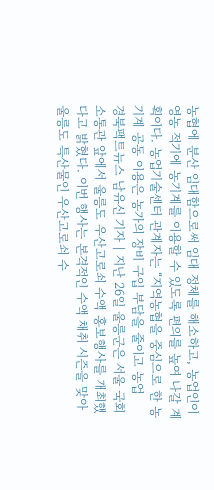농협에 분산 임대함으로써 임대 정체를 해소하고, 농업인이 영농 적기에 농기계를 이용할 수 있도록 편의를 높여 나갈 계획이다. 농업기술센터 관계자는 “지역농협을 중심으로 한 농기계 공동 이용은 농가의 장비 구입 부담을 줄이고 농업
경북팩트뉴스 남유신 기자 | 지난 26일 울릉군은 서울 국회소통관 앞에서 울릉도 우산고로쇠 수액 홍보행사를 개최했다고 밝혔다. 이번 행사는 본격적인 수액 채취 시즌을 맞아 울릉도 특산물인 우산고로쇠 수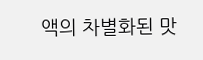액의 차별화된 맛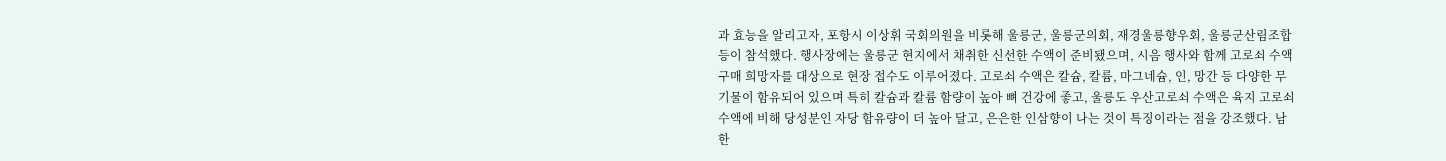과 효능을 알리고자, 포항시 이상휘 국회의원을 비롯해 울릉군, 울릉군의회, 재경울릉향우회, 울릉군산림조합 등이 참석했다. 행사장에는 울릉군 현지에서 채취한 신선한 수액이 준비됐으며, 시음 행사와 함께 고로쇠 수액 구매 희망자를 대상으로 현장 접수도 이루어졌다. 고로쇠 수액은 칼슘, 칼륨, 마그네슘, 인, 망간 등 다양한 무기물이 함유되어 있으며 특히 칼슘과 칼륨 함량이 높아 뼈 건강에 좋고, 울릉도 우산고로쇠 수액은 육지 고로쇠 수액에 비해 당성분인 자당 함유량이 더 높아 달고, 은은한 인삼향이 나는 것이 특징이라는 점을 강조했다. 남한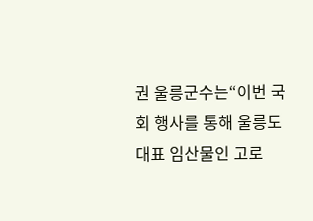권 울릉군수는“이번 국회 행사를 통해 울릉도 대표 임산물인 고로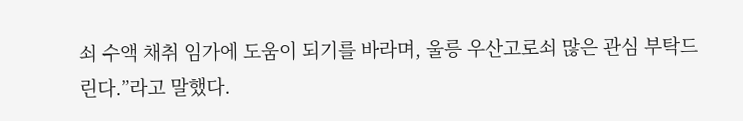쇠 수액 채취 임가에 도움이 되기를 바라며, 울릉 우산고로쇠 많은 관심 부탁드린다.”라고 말했다.